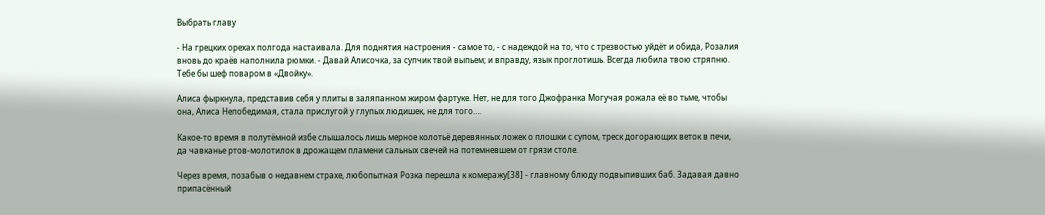Выбрать главу

- На грецких орехах полгода настаивала. Для поднятия настроения - самое то, - с надеждой на то, что с трезвостью уйдёт и обида, Розалия вновь до краёв наполнила рюмки. - Давай Алисочка, за супчик твой выпьем; и вправду, язык проглотишь. Всегда любила твою стряпню. Тебе бы шеф поваром в «Двойку».

Алиса фыркнула, представив себя у плиты в заляпанном жиром фартуке. Нет, не для того Джофранка Могучая рожала её во тьме, чтобы она, Алиса Непобедимая, стала прислугой у глупых людишек, не для того….

Какое-то время в полутёмной избе слышалось лишь мерное колотьё деревянных ложек о плошки с супом, треск догорающих веток в печи, да чавканье ртов-молотилок в дрожащем пламени сальных свечей на потемневшем от грязи столе.

Через время, позабыв о недавнем страхе, любопытная Розка перешла к комеражу[38] - главному блюду подвыпивших баб. Задавая давно припасённый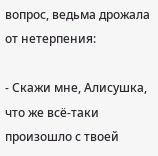вопрос, ведьма дрожала от нетерпения:

- Скажи мне, Алисушка, что же всё-таки произошло с твоей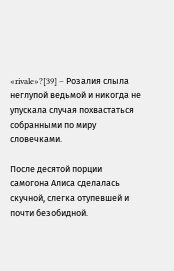«rivale»?[39] – Розалия слыла неглупой ведьмой и никогда не упускала случая похвастаться собранными по миру словечками.

После десятой порции самогона Алиса сделалась скучной, слегка отупевшей и почти безобидной.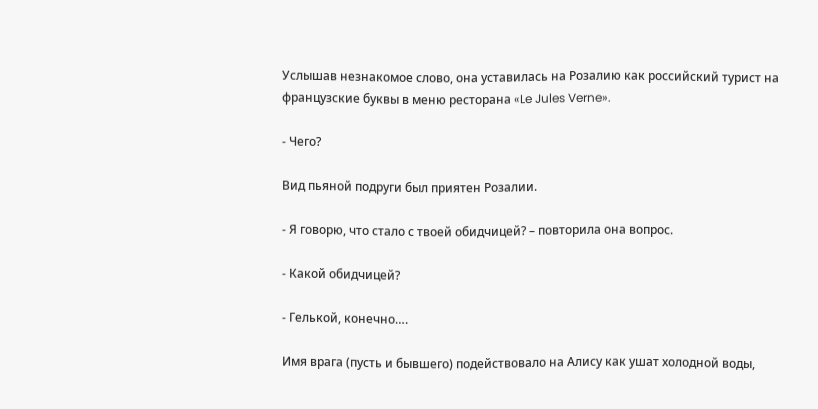Услышав незнакомое слово, она уставилась на Розалию как российский турист на французские буквы в меню ресторана «Le Jules Verne».

- Чего?

Вид пьяной подруги был приятен Розалии.

- Я говорю, что стало с твоей обидчицей? – повторила она вопрос.

- Какой обидчицей?

- Гелькой, конечно….

Имя врага (пусть и бывшего) подействовало на Алису как ушат холодной воды,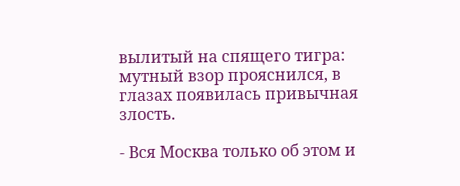вылитый на спящего тигра: мутный взор прояснился, в глазах появилась привычная злость.

- Вся Москва только об этом и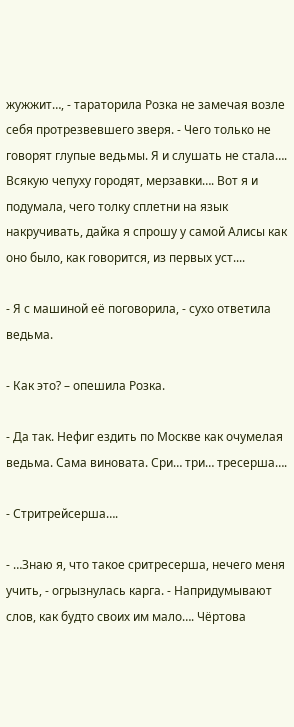жужжит…, - тараторила Розка не замечая возле себя протрезвевшего зверя. - Чего только не говорят глупые ведьмы. Я и слушать не стала…. Всякую чепуху городят, мерзавки…. Вот я и подумала, чего толку сплетни на язык накручивать, дайка я спрошу у самой Алисы как оно было, как говорится, из первых уст....

- Я с машиной её поговорила, - сухо ответила ведьма.

- Как это? – опешила Розка.

- Да так. Нефиг ездить по Москве как очумелая ведьма. Сама виновата. Сри… три… тресерша….

- Стритрейсерша….

- …Знаю я, что такое сритресерша, нечего меня учить, - огрызнулась карга. - Напридумывают слов, как будто своих им мало…. Чёртова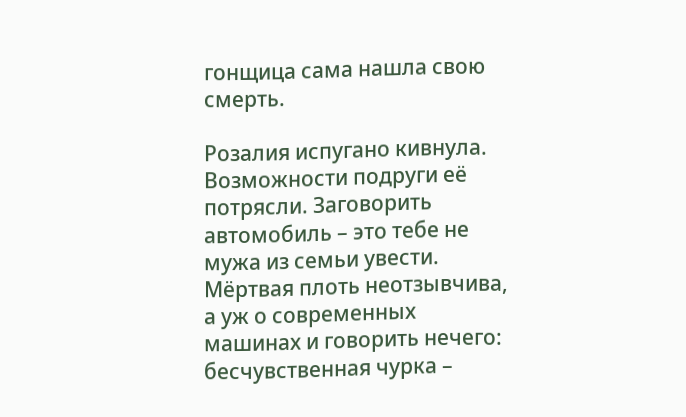гонщица сама нашла свою смерть.

Розалия испугано кивнула. Возможности подруги её потрясли. Заговорить автомобиль – это тебе не мужа из семьи увести. Мёртвая плоть неотзывчива, а уж о современных машинах и говорить нечего: бесчувственная чурка –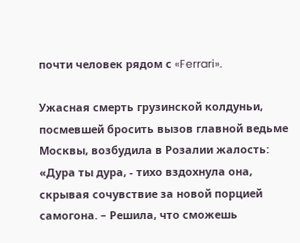почти человек рядом с «Ferrari».

Ужасная смерть грузинской колдуньи, посмевшей бросить вызов главной ведьме Москвы, возбудила в Розалии жалость: «Дура ты дура, - тихо вздохнула она, скрывая сочувствие за новой порцией самогона. – Решила, что сможешь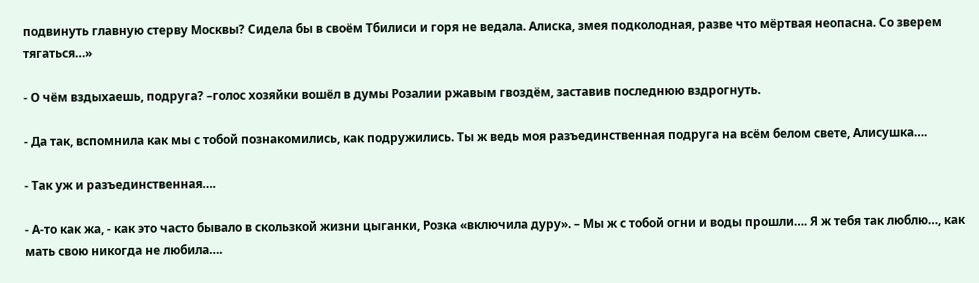подвинуть главную стерву Москвы? Сидела бы в своём Тбилиси и горя не ведала. Алиска, змея подколодная, разве что мёртвая неопасна. Со зверем тягаться…»

- О чём вздыхаешь, подруга? –голос хозяйки вошёл в думы Розалии ржавым гвоздём, заставив последнюю вздрогнуть.

- Да так, вспомнила как мы с тобой познакомились, как подружились. Ты ж ведь моя разъединственная подруга на всём белом свете, Алисушка….

- Так уж и разъединственная….

- А-то как жа, - как это часто бывало в скользкой жизни цыганки, Розка «включила дуру». – Мы ж с тобой огни и воды прошли…. Я ж тебя так люблю…, как мать свою никогда не любила….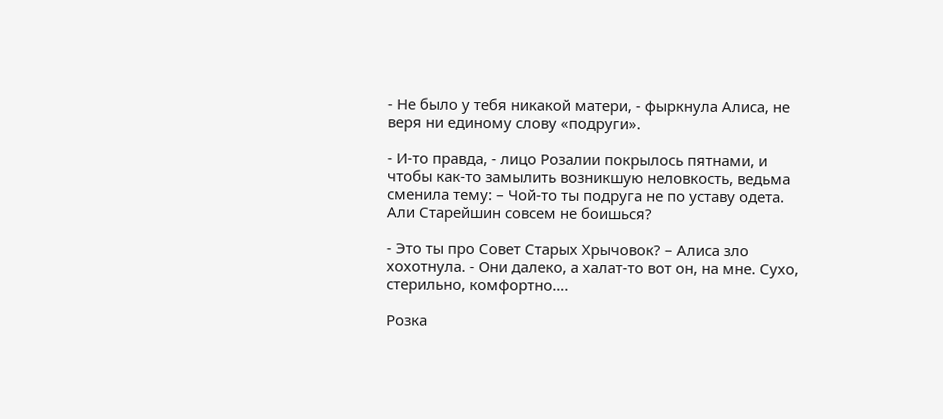- Не было у тебя никакой матери, - фыркнула Алиса, не веря ни единому слову «подруги».

- И-то правда, - лицо Розалии покрылось пятнами, и чтобы как-то замылить возникшую неловкость, ведьма сменила тему: – Чой-то ты подруга не по уставу одета. Али Старейшин совсем не боишься?

- Это ты про Совет Старых Хрычовок? – Алиса зло хохотнула. - Они далеко, а халат-то вот он, на мне. Сухо, стерильно, комфортно….

Розка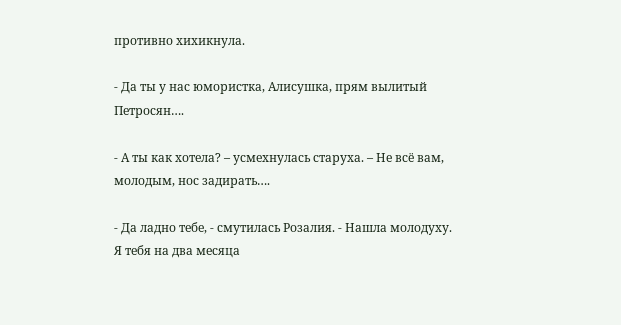противно хихикнула.

- Да ты у нас юмористка, Алисушка, прям вылитый Петросян….

- А ты как хотела? – усмехнулась старуха. – Не всё вам, молодым, нос задирать….

- Да ладно тебе, - смутилась Розалия. - Нашла молодуху. Я тебя на два месяца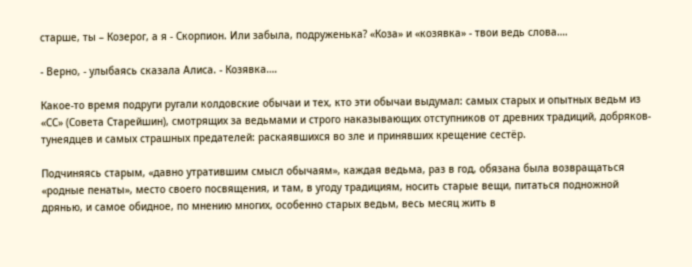старше, ты – Козерог, а я - Скорпион. Или забыла, подруженька? «Коза» и «козявка» - твои ведь слова….

- Верно, - улыбаясь сказала Алиса. - Козявка….

Какое-то время подруги ругали колдовские обычаи и тех, кто эти обычаи выдумал: самых старых и опытных ведьм из «СС» (Совета Старейшин), смотрящих за ведьмами и строго наказывающих отступников от древних традиций, добряков-тунеядцев и самых страшных предателей: раскаявшихся во зле и принявших крещение сестёр.

Подчиняясь старым, «давно утратившим смысл обычаям», каждая ведьма, раз в год, обязана была возвращаться «родные пенаты», место своего посвящения, и там, в угоду традициям, носить старые вещи, питаться подножной дрянью, и самое обидное, по мнению многих, особенно старых ведьм, весь месяц жить в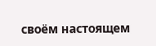своём настоящем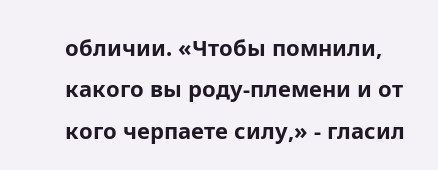обличии. «Чтобы помнили, какого вы роду-племени и от кого черпаете силу,» - гласил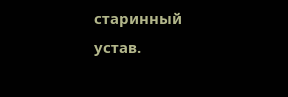старинный устав.